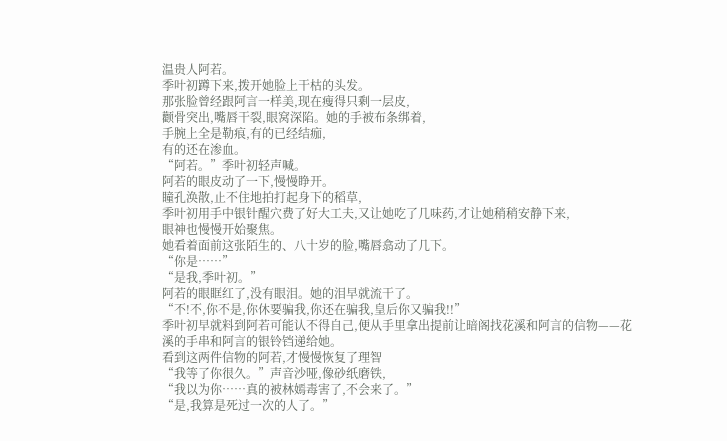温贵人阿若。
季叶初蹲下来,拨开她脸上干枯的头发。
那张脸曾经跟阿言一样美,现在瘦得只剩一层皮,
颧骨突出,嘴唇干裂,眼窝深陷。她的手被布条绑着,
手腕上全是勒痕,有的已经结痂,
有的还在渗血。
“阿若。”季叶初轻声喊。
阿若的眼皮动了一下,慢慢睁开。
瞳孔涣散,止不住地拍打起身下的稻草,
季叶初用手中银针醒穴费了好大工夫,又让她吃了几味药,才让她稍稍安静下来,
眼神也慢慢开始聚焦。
她看着面前这张陌生的、八十岁的脸,嘴唇翕动了几下。
“你是……”
“是我,季叶初。”
阿若的眼眶红了,没有眼泪。她的泪早就流干了。
“不!不,你不是,你休要骗我,你还在骗我,皇后你又骗我!!”
季叶初早就料到阿若可能认不得自己,便从手里拿出提前让暗阁找花溪和阿言的信物——花溪的手串和阿言的银铃铛递给她。
看到这两件信物的阿若,才慢慢恢复了理智
“我等了你很久。”声音沙哑,像砂纸磨铁,
“我以为你……真的被林嫣毒害了,不会来了。”
“是,我算是死过一次的人了。”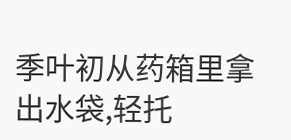季叶初从药箱里拿出水袋,轻托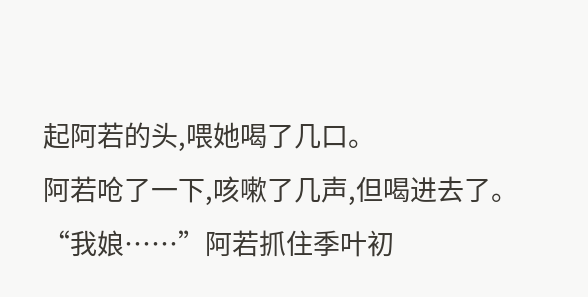起阿若的头,喂她喝了几口。
阿若呛了一下,咳嗽了几声,但喝进去了。
“我娘……”阿若抓住季叶初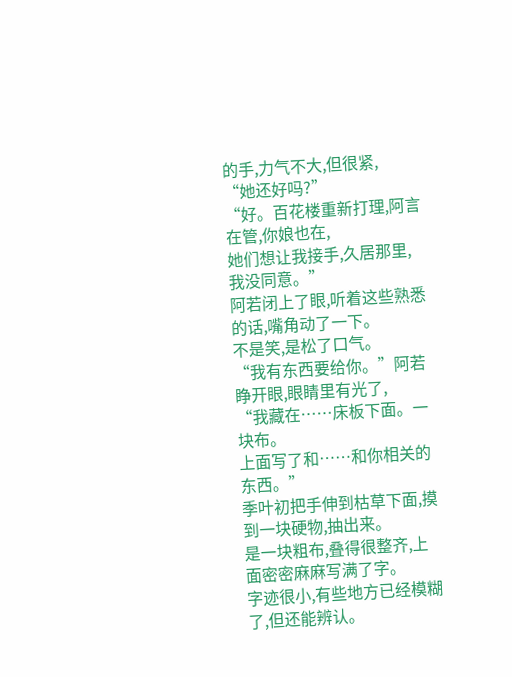的手,力气不大,但很紧,
“她还好吗?”
“好。百花楼重新打理,阿言在管,你娘也在,
她们想让我接手,久居那里,我没同意。”
阿若闭上了眼,听着这些熟悉的话,嘴角动了一下。
不是笑,是松了口气。
“我有东西要给你。”阿若睁开眼,眼睛里有光了,
“我藏在……床板下面。一块布。
上面写了和……和你相关的东西。”
季叶初把手伸到枯草下面,摸到一块硬物,抽出来。
是一块粗布,叠得很整齐,上面密密麻麻写满了字。
字迹很小,有些地方已经模糊了,但还能辨认。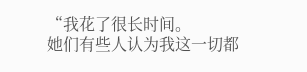“我花了很长时间。
她们有些人认为我这一切都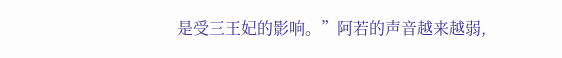是受三王妃的影响。”阿若的声音越来越弱,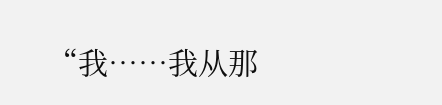“我……我从那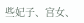些妃子、宫女、